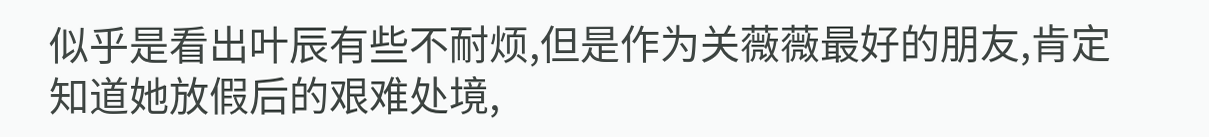似乎是看出叶辰有些不耐烦,但是作为关薇薇最好的朋友,肯定知道她放假后的艰难处境,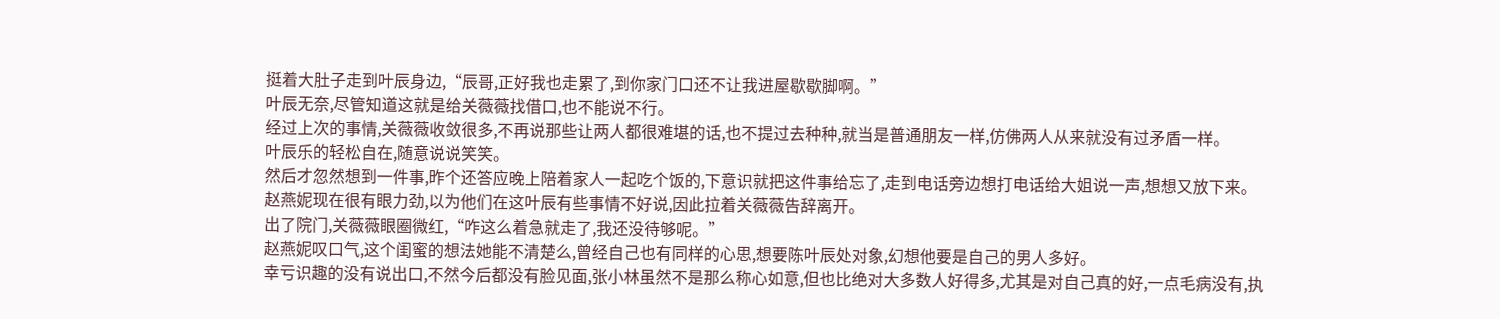挺着大肚子走到叶辰身边,“辰哥,正好我也走累了,到你家门口还不让我进屋歇歇脚啊。”
叶辰无奈,尽管知道这就是给关薇薇找借口,也不能说不行。
经过上次的事情,关薇薇收敛很多,不再说那些让两人都很难堪的话,也不提过去种种,就当是普通朋友一样,仿佛两人从来就没有过矛盾一样。
叶辰乐的轻松自在,随意说说笑笑。
然后才忽然想到一件事,昨个还答应晚上陪着家人一起吃个饭的,下意识就把这件事给忘了,走到电话旁边想打电话给大姐说一声,想想又放下来。
赵燕妮现在很有眼力劲,以为他们在这叶辰有些事情不好说,因此拉着关薇薇告辞离开。
出了院门,关薇薇眼圈微红,“咋这么着急就走了,我还没待够呢。”
赵燕妮叹口气,这个闺蜜的想法她能不清楚么,曾经自己也有同样的心思,想要陈叶辰处对象,幻想他要是自己的男人多好。
幸亏识趣的没有说出口,不然今后都没有脸见面,张小林虽然不是那么称心如意,但也比绝对大多数人好得多,尤其是对自己真的好,一点毛病没有,执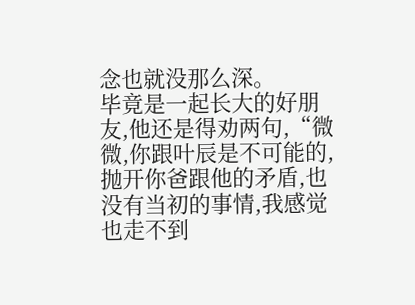念也就没那么深。
毕竟是一起长大的好朋友,他还是得劝两句,“微微,你跟叶辰是不可能的,抛开你爸跟他的矛盾,也没有当初的事情,我感觉也走不到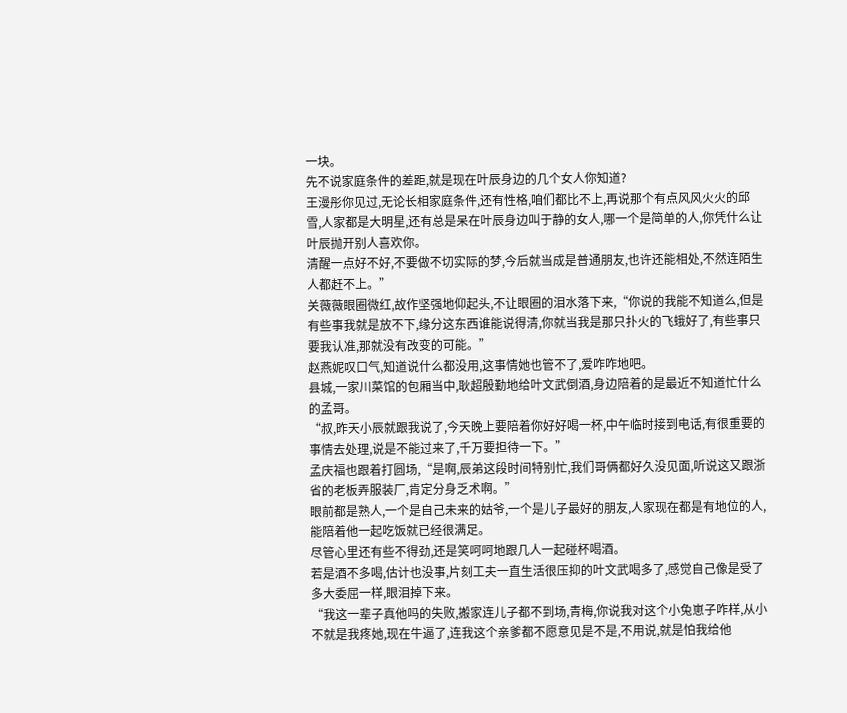一块。
先不说家庭条件的差距,就是现在叶辰身边的几个女人你知道?
王漫彤你见过,无论长相家庭条件,还有性格,咱们都比不上,再说那个有点风风火火的邱雪,人家都是大明星,还有总是呆在叶辰身边叫于静的女人,哪一个是简单的人,你凭什么让叶辰抛开别人喜欢你。
清醒一点好不好,不要做不切实际的梦,今后就当成是普通朋友,也许还能相处,不然连陌生人都赶不上。”
关薇薇眼圈微红,故作坚强地仰起头,不让眼圈的泪水落下来,“你说的我能不知道么,但是有些事我就是放不下,缘分这东西谁能说得清,你就当我是那只扑火的飞蛾好了,有些事只要我认准,那就没有改变的可能。”
赵燕妮叹口气,知道说什么都没用,这事情她也管不了,爱咋咋地吧。
县城,一家川菜馆的包厢当中,耿超殷勤地给叶文武倒酒,身边陪着的是最近不知道忙什么的孟哥。
“叔,昨天小辰就跟我说了,今天晚上要陪着你好好喝一杯,中午临时接到电话,有很重要的事情去处理,说是不能过来了,千万要担待一下。”
孟庆福也跟着打圆场,“是啊,辰弟这段时间特别忙,我们哥俩都好久没见面,听说这又跟浙省的老板弄服装厂,肯定分身乏术啊。”
眼前都是熟人,一个是自己未来的姑爷,一个是儿子最好的朋友,人家现在都是有地位的人,能陪着他一起吃饭就已经很满足。
尽管心里还有些不得劲,还是笑呵呵地跟几人一起碰杯喝酒。
若是酒不多喝,估计也没事,片刻工夫一直生活很压抑的叶文武喝多了,感觉自己像是受了多大委屈一样,眼泪掉下来。
“我这一辈子真他吗的失败,搬家连儿子都不到场,青梅,你说我对这个小兔崽子咋样,从小不就是我疼她,现在牛逼了,连我这个亲爹都不愿意见是不是,不用说,就是怕我给他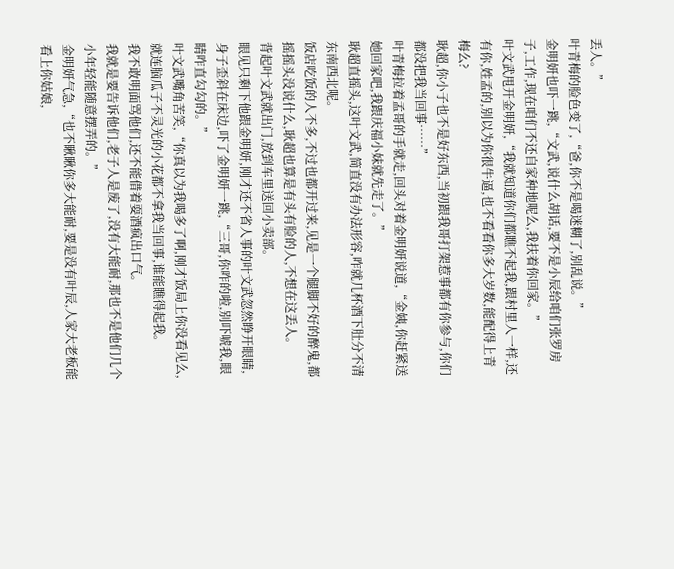丢人。”
叶青梅的脸色变了,“爸,你不是喝迷糊了,别乱说。”
金明妍也吓一跳,“文武,说什么胡话,要不是小辰给咱们张罗房子,工作,现在咱们不还自家种地呢么,我扶着你回家。”
叶文武甩开金明妍,“我就知道你们都瞧不起我,跟村里人一样,还有你,姓孟的,别以为你很牛逼,也不看看你多大岁数,能配得上青梅么?
耿超,你小子也不是好东西,当初跟我哥打架惹事都有你参与,你们都没把我当回事……”
叶青梅拉着孟哥的手就走,回头对着金明妍说道,“金姨,你赶紧送她回家吧,我跟庆福小妹就先走了。”
耿超直摇头,这叶文武,简直没有办法形容,咋就几杯酒下肚分不清东南西北呢。
饭店吃饭的人不多,不过也都开过来,见是一个腿脚不好的醉鬼,都摇摇头没说什么,耿超也算是有头有脸的人,不想在这丢人。
背起叶文武就出门,放到车里送回小卖部。
眼见只剩下他跟金明妍,刚才还不省人事的叶文武忽然睁开眼睛,身子歪斜在床边,吓了金明妍一跳,“三哥,你咋的啦,别吓唬我,眼睛咋直勾勾的。”
叶文武嘴角苦笑,“你真以为我喝多了啊,刚才饭局上你没看见么,就连脑瓜子不灵光的小花都不拿我当回事,谁能瞧得起我。
我不敢明面骂他们,还不能借着耍酒疯出口气。
我就是要告诉他们,老子人是废了,没有大能耐,那也不是他们几个小年轻能随意摆弄的。”
金明妍气急,“也不瞅瞅你多大能耐,要是没有叶辰,人家大老板能看上你姑娘,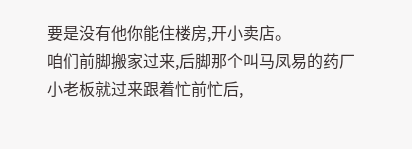要是没有他你能住楼房,开小卖店。
咱们前脚搬家过来,后脚那个叫马凤易的药厂小老板就过来跟着忙前忙后,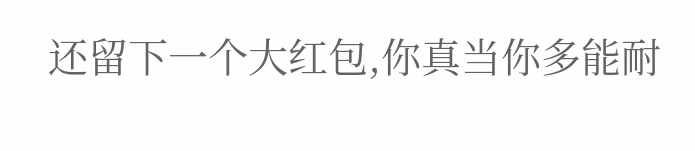还留下一个大红包,你真当你多能耐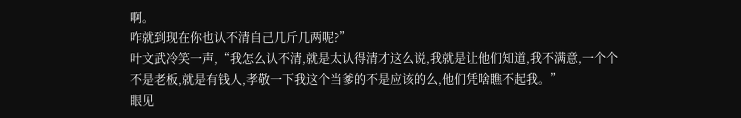啊。
咋就到现在你也认不清自己几斤几两呢?”
叶文武冷笑一声,“我怎么认不清,就是太认得清才这么说,我就是让他们知道,我不满意,一个个不是老板,就是有钱人,孝敬一下我这个当爹的不是应该的么,他们凭啥瞧不起我。”
眼见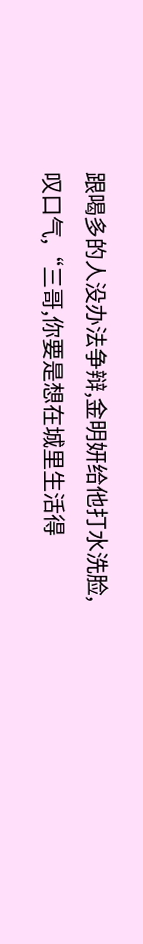跟喝多的人没办法争辩,金明妍给他打水洗脸,叹口气,“三哥,你要是想在城里生活得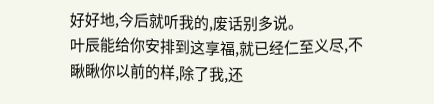好好地,今后就听我的,废话别多说。
叶辰能给你安排到这享福,就已经仁至义尽,不瞅瞅你以前的样,除了我,还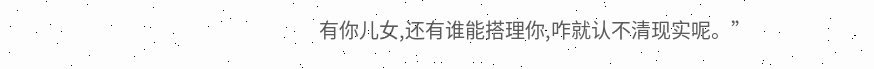有你儿女,还有谁能搭理你,咋就认不清现实呢。”